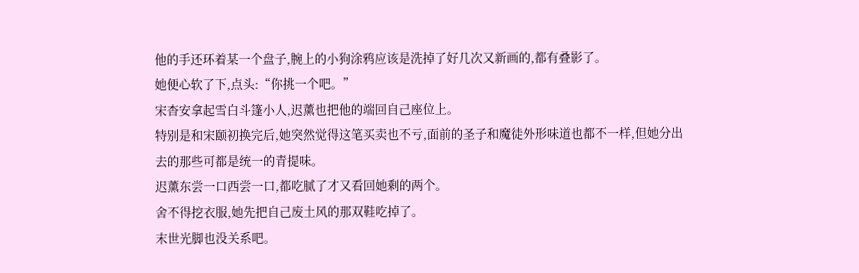他的手还环着某一个盘子,腕上的小狗涂鸦应该是洗掉了好几次又新画的,都有叠影了。
她便心软了下,点头:“你挑一个吧。”
宋杳安拿起雪白斗篷小人,迟薰也把他的端回自己座位上。
特别是和宋颐初换完后,她突然觉得这笔买卖也不亏,面前的圣子和魔徒外形味道也都不一样,但她分出去的那些可都是统一的青提味。
迟薰东尝一口西尝一口,都吃腻了才又看回她剩的两个。
舍不得挖衣服,她先把自己废土风的那双鞋吃掉了。
末世光脚也没关系吧。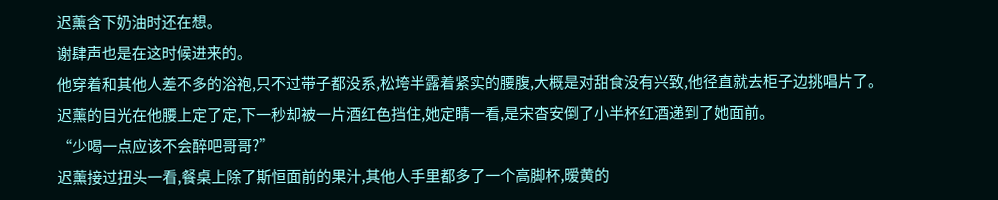迟薰含下奶油时还在想。
谢肆声也是在这时候进来的。
他穿着和其他人差不多的浴袍,只不过带子都没系,松垮半露着紧实的腰腹,大概是对甜食没有兴致,他径直就去柜子边挑唱片了。
迟薰的目光在他腰上定了定,下一秒却被一片酒红色挡住,她定睛一看,是宋杳安倒了小半杯红酒递到了她面前。
“少喝一点应该不会醉吧哥哥?”
迟薰接过扭头一看,餐桌上除了斯恒面前的果汁,其他人手里都多了一个高脚杯,暧黄的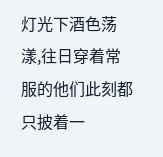灯光下酒色荡漾,往日穿着常服的他们此刻都只披着一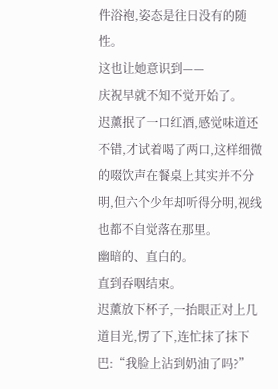件浴袍,姿态是往日没有的随性。
这也让她意识到——
庆祝早就不知不觉开始了。
迟薰抿了一口红酒,感觉味道还不错,才试着喝了两口,这样细微的啜饮声在餐桌上其实并不分明,但六个少年却听得分明,视线也都不自觉落在那里。
幽暗的、直白的。
直到吞咽结束。
迟薰放下杯子,一抬眼正对上几道目光,愣了下,连忙抹了抹下巴:“我脸上沾到奶油了吗?”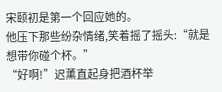宋颐初是第一个回应她的。
他压下那些纷杂情绪,笑着摇了摇头:“就是想带你碰个杯。”
“好啊!”迟薰直起身把酒杯举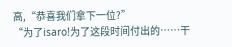高,“恭喜我们拿下一位?”
“为了isaro!为了这段时间付出的……干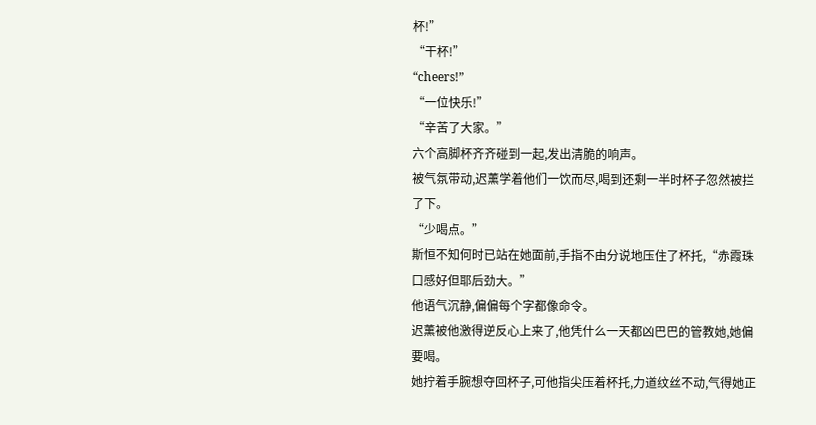杯!”
“干杯!”
“cheers!”
“一位快乐!”
“辛苦了大家。”
六个高脚杯齐齐碰到一起,发出清脆的响声。
被气氛带动,迟薰学着他们一饮而尽,喝到还剩一半时杯子忽然被拦了下。
“少喝点。”
斯恒不知何时已站在她面前,手指不由分说地压住了杯托,“赤霞珠口感好但耶后劲大。”
他语气沉静,偏偏每个字都像命令。
迟薰被他激得逆反心上来了,他凭什么一天都凶巴巴的管教她,她偏要喝。
她拧着手腕想夺回杯子,可他指尖压着杯托,力道纹丝不动,气得她正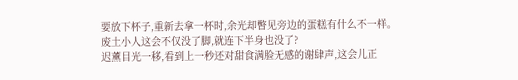要放下杯子,重新去拿一杯时,余光却瞥见旁边的蛋糕有什么不一样。
废土小人这会不仅没了脚,就连下半身也没了?
迟薰目光一移,看到上一秒还对甜食满脸无感的谢肆声,这会儿正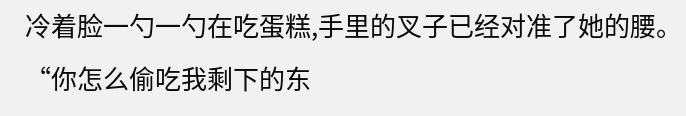冷着脸一勺一勺在吃蛋糕,手里的叉子已经对准了她的腰。
“你怎么偷吃我剩下的东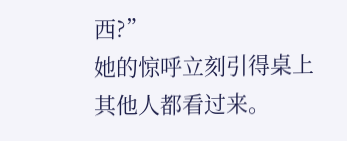西?”
她的惊呼立刻引得桌上其他人都看过来。